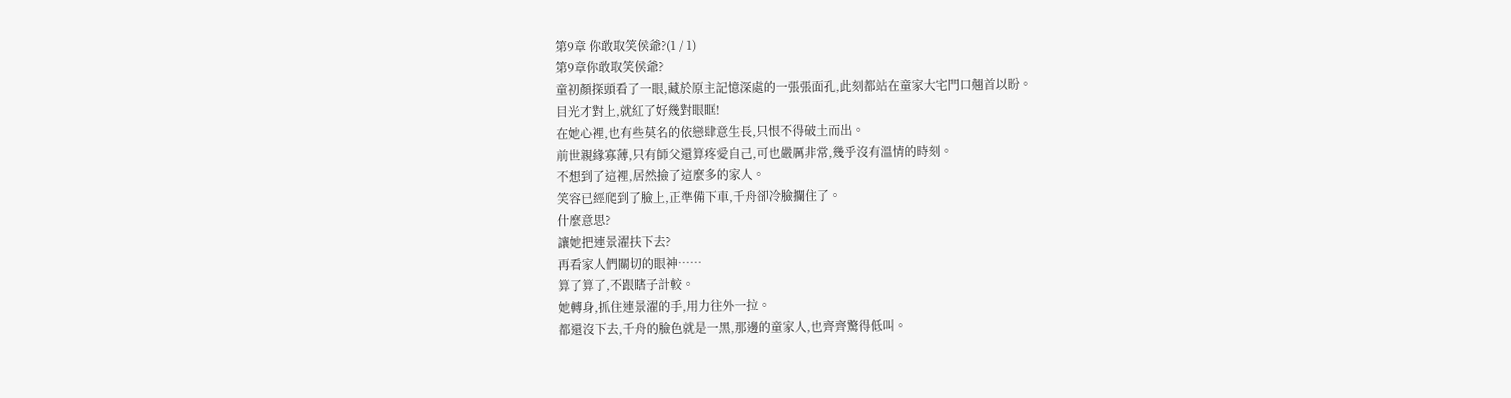第9章 你敢取笑侯爺?(1 / 1)
第9章你敢取笑侯爺?
童初顏探頭看了一眼,藏於原主記憶深處的一張張面孔,此刻都站在童家大宅門口翹首以盼。
目光才對上,就紅了好幾對眼眶!
在她心裡,也有些莫名的依戀肆意生長,只恨不得破土而出。
前世親緣寡薄,只有師父還算疼愛自己,可也嚴厲非常,幾乎沒有溫情的時刻。
不想到了這裡,居然撿了這麼多的家人。
笑容已經爬到了臉上,正準備下車,千舟卻冷臉攔住了。
什麼意思?
讓她把連景濯扶下去?
再看家人們關切的眼神……
算了算了,不跟瞎子計較。
她轉身,抓住連景濯的手,用力往外一拉。
都還沒下去,千舟的臉色就是一黑,那邊的童家人,也齊齊驚得低叫。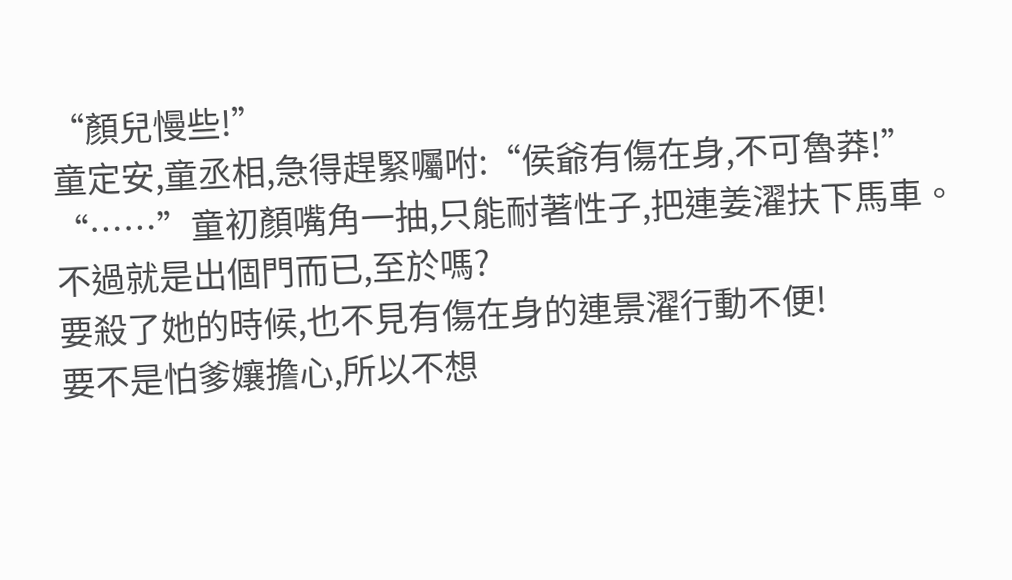“顏兒慢些!”
童定安,童丞相,急得趕緊囑咐:“侯爺有傷在身,不可魯莽!”
“……”童初顏嘴角一抽,只能耐著性子,把連姜濯扶下馬車。
不過就是出個門而已,至於嗎?
要殺了她的時候,也不見有傷在身的連景濯行動不便!
要不是怕爹孃擔心,所以不想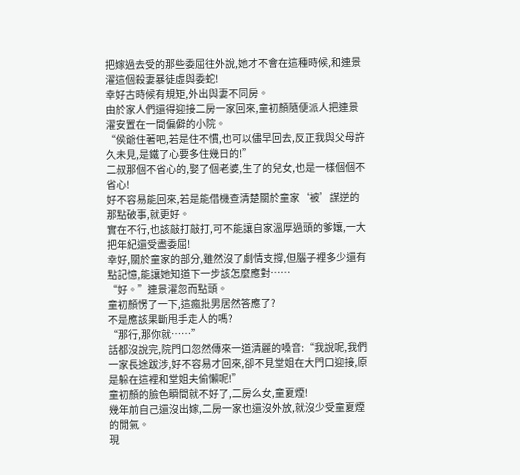把嫁過去受的那些委屈往外說,她才不會在這種時候,和連景濯這個殺妻暴徒虛與委蛇!
幸好古時候有規矩,外出與妻不同房。
由於家人們還得迎接二房一家回來,童初顏隨便派人把連景濯安置在一間偏僻的小院。
“侯爺住著吧,若是住不慣,也可以儘早回去,反正我與父母許久未見,是鐵了心要多住幾日的!”
二叔那個不省心的,娶了個老婆,生了的兒女,也是一樣個個不省心!
好不容易能回來,若是能借機查清楚關於童家‘被’謀逆的那點破事,就更好。
實在不行,也該敲打敲打,可不能讓自家溫厚過頭的爹孃,一大把年紀還受盡委屈!
幸好,關於童家的部分,雖然沒了劇情支撐,但腦子裡多少還有點記憶,能讓她知道下一步該怎麼應對……
“好。”連景濯忽而點頭。
童初顏愣了一下,這瘋批男居然答應了?
不是應該果斷甩手走人的嗎?
“那行,那你就……”
話都沒說完,院門口忽然傳來一道清麗的嗓音:“我說呢,我們一家長途跋涉,好不容易才回來,卻不見堂姐在大門口迎接,原是躲在這裡和堂姐夫偷懶呢!”
童初顏的臉色瞬間就不好了,二房么女,童夏煙!
幾年前自己還沒出嫁,二房一家也還沒外放,就沒少受童夏煙的閒氣。
現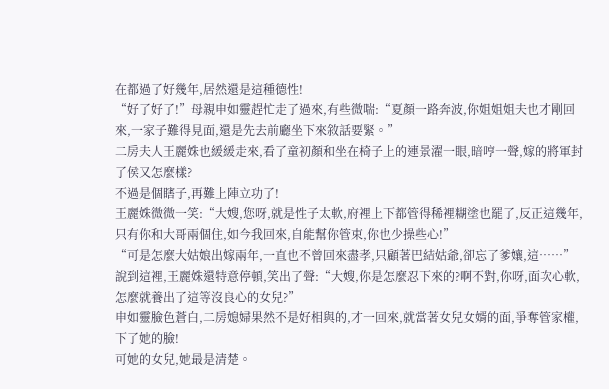在都過了好幾年,居然還是這種德性!
“好了好了!”母親申如靈趕忙走了過來,有些微喘:“夏顏一路奔波,你姐姐姐夫也才剛回來,一家子難得見面,還是先去前廳坐下來敘話要緊。”
二房夫人王麗姝也緩緩走來,看了童初顏和坐在椅子上的連景濯一眼,暗哼一聲,嫁的將軍封了侯又怎麼樣?
不過是個瞎子,再難上陣立功了!
王麗姝微微一笑:“大嫂,您呀,就是性子太軟,府裡上下都管得稀裡糊塗也罷了,反正這幾年,只有你和大哥兩個住,如今我回來,自能幫你管束,你也少操些心!”
“可是怎麼大姑娘出嫁兩年,一直也不曾回來盡孝,只顧著巴結姑爺,卻忘了爹孃,這……”
說到這裡,王麗姝還特意停頓,笑出了聲:“大嫂,你是怎麼忍下來的?啊不對,你呀,面次心軟,怎麼就養出了這等沒良心的女兒?”
申如靈臉色蒼白,二房媳婦果然不是好相與的,才一回來,就當著女兒女婿的面,爭奪管家權,下了她的臉!
可她的女兒,她最是清楚。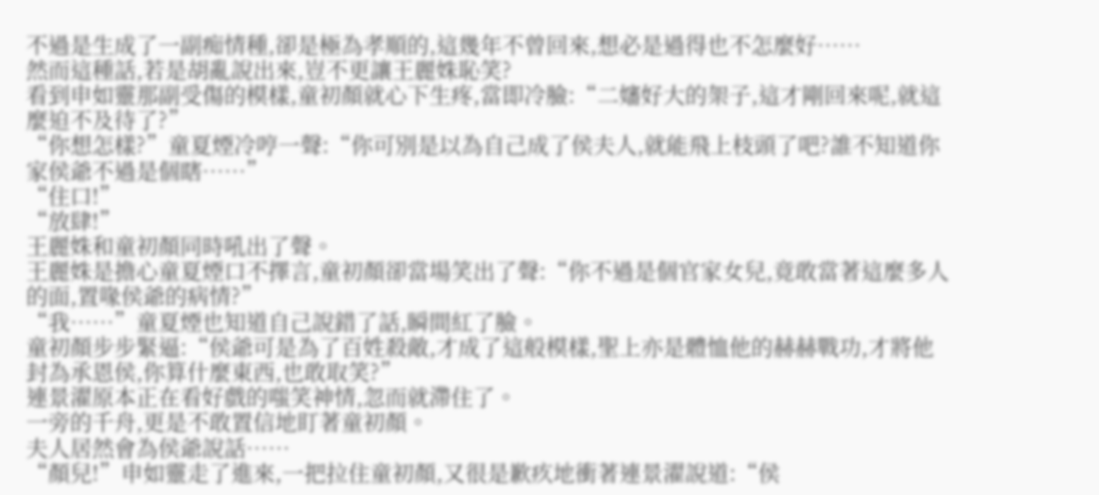不過是生成了一副痴情種,卻是極為孝順的,這幾年不曾回來,想必是過得也不怎麼好……
然而這種話,若是胡亂說出來,豈不更讓王麗姝恥笑?
看到申如靈那副受傷的模樣,童初顏就心下生疼,當即冷臉:“二嬸好大的架子,這才剛回來呢,就這麼迫不及待了?”
“你想怎樣?”童夏煙冷哼一聲:“你可別是以為自己成了侯夫人,就能飛上枝頭了吧?誰不知道你家侯爺不過是個瞎……”
“住口!”
“放肆!”
王麗姝和童初顏同時吼出了聲。
王麗姝是擔心童夏煙口不擇言,童初顏卻當場笑出了聲:“你不過是個官家女兒,竟敢當著這麼多人的面,置喙侯爺的病情?”
“我……”童夏煙也知道自己說錯了話,瞬間紅了臉。
童初顏步步緊逼:“侯爺可是為了百姓殺敵,才成了這般模樣,聖上亦是體恤他的赫赫戰功,才將他封為承恩侯,你算什麼東西,也敢取笑?”
連景濯原本正在看好戲的嗤笑神情,忽而就滯住了。
一旁的千舟,更是不敢置信地盯著童初顏。
夫人居然會為侯爺說話……
“顏兒!”申如靈走了進來,一把拉住童初顏,又很是歉疚地衝著連景濯說道:“侯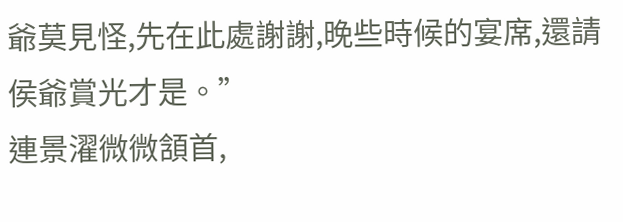爺莫見怪,先在此處謝謝,晚些時候的宴席,還請侯爺賞光才是。”
連景濯微微頷首,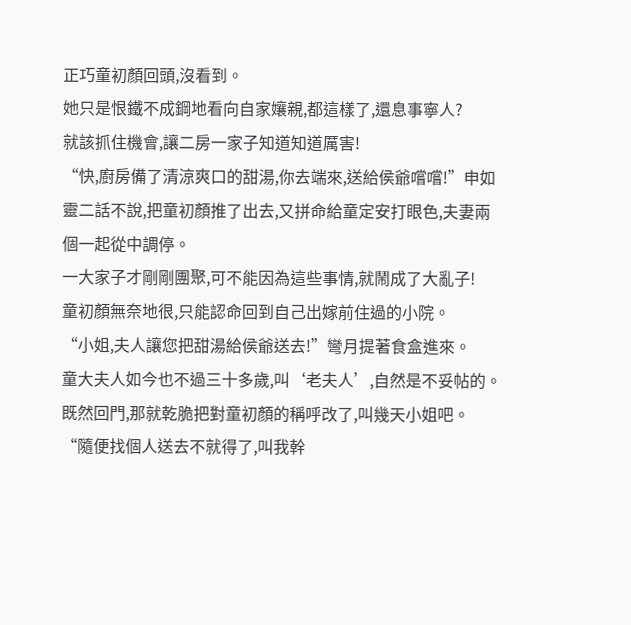正巧童初顏回頭,沒看到。
她只是恨鐵不成鋼地看向自家孃親,都這樣了,還息事寧人?
就該抓住機會,讓二房一家子知道知道厲害!
“快,廚房備了清涼爽口的甜湯,你去端來,送給侯爺嚐嚐!”申如靈二話不說,把童初顏推了出去,又拼命給童定安打眼色,夫妻兩個一起從中調停。
一大家子才剛剛團聚,可不能因為這些事情,就鬧成了大亂子!
童初顏無奈地很,只能認命回到自己出嫁前住過的小院。
“小姐,夫人讓您把甜湯給侯爺送去!”彎月提著食盒進來。
童大夫人如今也不過三十多歲,叫‘老夫人’,自然是不妥帖的。
既然回門,那就乾脆把對童初顏的稱呼改了,叫幾天小姐吧。
“隨便找個人送去不就得了,叫我幹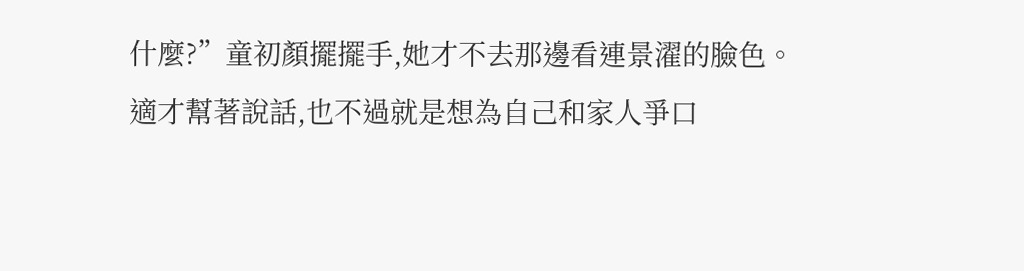什麼?”童初顏擺擺手,她才不去那邊看連景濯的臉色。
適才幫著說話,也不過就是想為自己和家人爭口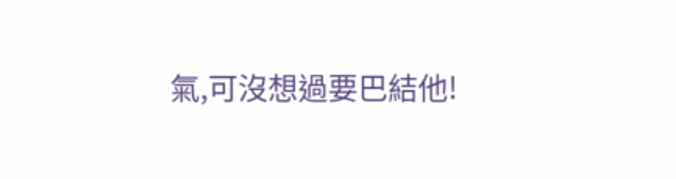氣,可沒想過要巴結他!